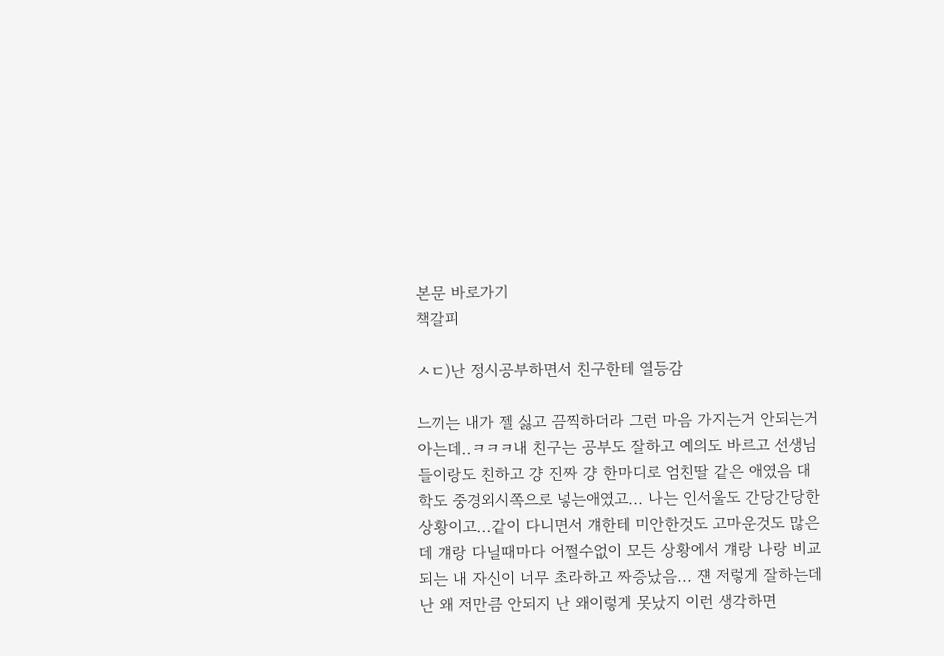본문 바로가기
책갈피

ㅅㄷ)난 정시공부하면서 친구한테 열등감

느끼는 내가 젤 싫고 끔찍하더라 그런 마음 가지는거 안되는거 아는데..ㅋㅋㅋ내 친구는 공부도 잘하고 예의도 바르고 선생님들이랑도 친하고 걍 진짜 걍 한마디로 엄친딸 같은 애였음 대학도 중경외시쪽으로 넣는애였고... 나는 인서울도 간당간당한 상황이고...같이 다니면서 걔한테 미안한것도 고마운것도 많은데 걔랑 다닐때마다 어쩔수없이 모든 상황에서 걔랑 나랑 비교되는 내 자신이 너무 초라하고 짜증났음... 쟨 저렇게 잘하는데 난 왜 저만큼 안되지 난 왜이렇게 못났지 이런 생각하면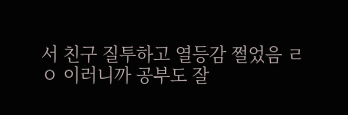서 친구 질투하고 열등감 쩔었음 ㄹㅇ 이러니까 공부도 잘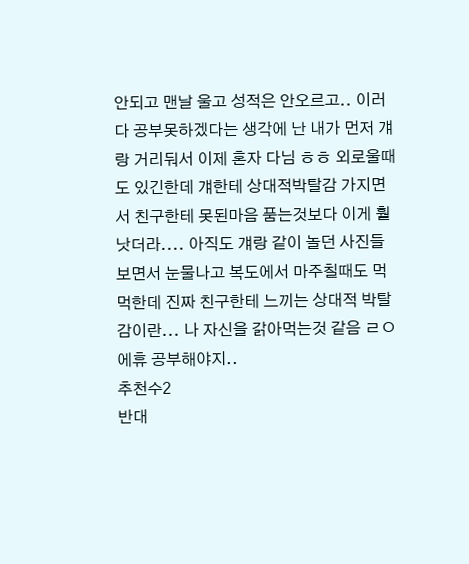안되고 맨날 울고 성적은 안오르고.. 이러다 공부못하겠다는 생각에 난 내가 먼저 걔랑 거리둬서 이제 혼자 다님 ㅎㅎ 외로울때도 있긴한데 걔한테 상대적박탈감 가지면서 친구한테 못된마음 품는것보다 이게 훨 낫더라.... 아직도 걔랑 같이 놀던 사진들 보면서 눈물나고 복도에서 마주칠때도 먹먹한데 진짜 친구한테 느끼는 상대적 박탈감이란... 나 자신을 갉아먹는것 같음 ㄹㅇ 에휴 공부해야지..
추천수2
반대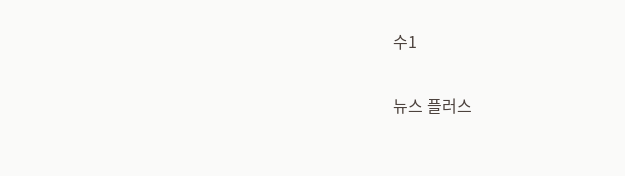수1

뉴스 플러스